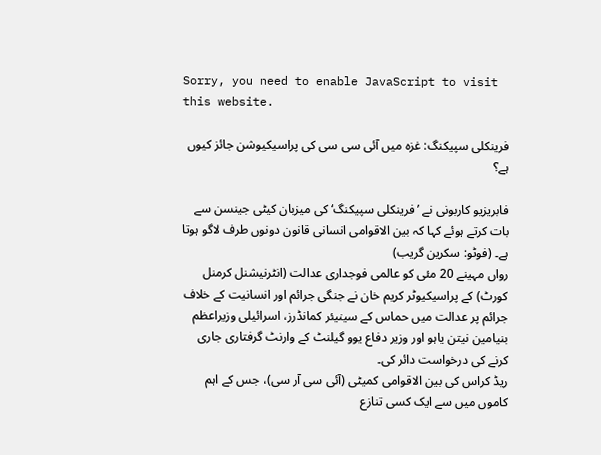Sorry, you need to enable JavaScript to visit this website.

فرینکلی سپیکنگ: غزہ میں آئی سی سی کی پراسیکیوشن جائز کیوں ہے؟

فابريزيو كاربونی نے ’فرینکلی سپیکنگ‘ کی میزبان کیٹی جینسن سے بات کرتے ہوئے کہا کہ بین الاقوامی انسانی قانون دونوں طرف لاگو ہوتا ہے۔ (فوٹو: سکرین گریب)
رواں مہینے 20 مئی کو عالمی فوجداری عدالت (انٹرنیشنل کرمنل کورٹ) کے پراسیکیوٹر کریم خان نے جنگی جرائم اور انسانیت کے خلاف جرائم پر عدالت میں حماس کے سینیئر کمانڈرز، اسرائیلی وزیراعظم بنیامین نیتن یاہو اور وزیر دفاع یوو گیلنٹ کے وارنٹ گرفتاری جاری کرنے کی درخواست دائر کی۔
ریڈ کراس کی بین الاقوامی کمیٹی (آئی سی آر سی)، جس کے اہم کاموں میں سے ایک کسی تنازع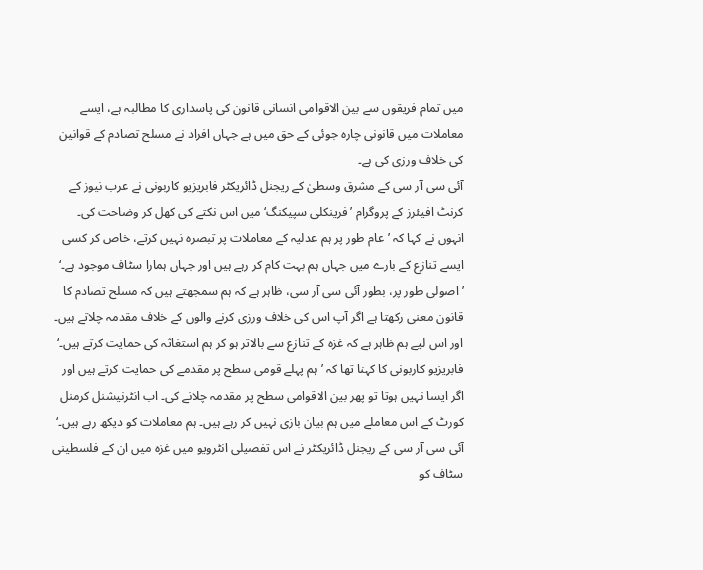میں تمام فریقوں سے بین الاقوامی انسانی قانون کی پاسداری کا مطالبہ ہے، ایسے معاملات میں قانونی چارہ جوئی کے حق میں ہے جہاں افراد نے مسلح تصادم کے قوانین کی خلاف ورزی کی ہے۔
آئی سی آر سی کے مشرق وسطیٰ کے ریجنل ڈائریکٹر فابريزيو كاربونی نے عرب نیوز کے کرنٹ افیئرز کے پروگرام ’فرینکلی سپیکنگ‘ میں اس نکتے کی کھل کر وضاحت کی۔
انہوں نے کہا کہ ’عام طور پر ہم عدلیہ کے معاملات پر تبصرہ نہیں کرتے، خاص کر کسی ایسے تنازع کے بارے میں جہاں ہم بہت کام کر رہے ہیں اور جہاں ہمارا سٹاف موجود ہے۔‘
’اصولی طور پر، بطور آئی سی آر سی، ظاہر ہے کہ ہم سمجھتے ہیں کہ مسلح تصادم کا قانون معنی رکھتا ہے اگر آپ اس کی خلاف ورزی کرنے والوں کے خلاف مقدمہ چلاتے ہیں۔ اور اس لیے ہم ظاہر ہے کہ غزہ کے تنازع سے بالاتر ہو کر ہم استغاثہ کی حمایت کرتے ہیں۔‘
فابريزيو كاربونی کا کہنا تھا کہ ’ہم پہلے قومی سطح پر مقدمے کی حمایت کرتے ہیں اور اگر ایسا نہیں ہوتا تو پھر بین الاقوامی سطح پر مقدمہ چلانے کی۔ اب انٹرنیشنل کرمنل کورٹ کے اس معاملے میں ہم بیان بازی نہیں کر رہے ہیں۔ ہم معاملات کو دیکھ رہے ہیں۔‘
آئی سی آر سی کے ریجنل ڈائریکٹر نے اس تفصیلی انٹرویو میں غزہ میں ان کے فلسطینی سٹاف کو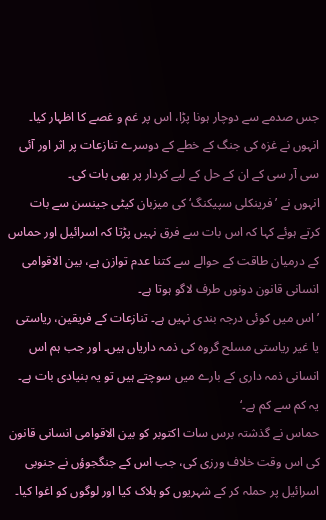جس صدمے سے دوچار ہونا پڑا، اس پر غم و غصے کا اظہار کیا۔ انہوں نے غزہ کی جنگ کے خطے کے دوسرے تنازعات پر اثر اور آئی سی آر سی کے ان کے حل کے لیے کردار پر بھی بات کی۔
انہوں نے ’فرینکلی سپیکنگ‘ کی میزبان کیٹی جینسن سے بات کرتے ہوئے کہا کہ اس بات سے فرق نہیں پڑتا کہ اسرائیل اور حماس کے درمیان طاقت کے حوالے سے کتنا عدم توازن ہے، بین الاقوامی انسانی قانون دونوں طرف لاگو ہوتا ہے۔
’اس میں کوئی درجہ بندی نہیں ہے۔ تنازعات کے فریقین، ریاستی یا غیر ریاستی مسلح گروہ کی ذمہ داریاں ہیں۔ اور جب ہم اس انسانی ذمہ داری کے بارے میں سوچتے ہیں تو یہ بنیادی بات ہے۔ یہ کم سے کم ہے۔‘
حماس نے گذشتہ برس سات اکتوبر کو بین الاقوامی انسانی قانون کی اس وقت خلاف ورزی کی، جب اس کے جنگجوؤں نے جنوبی اسرائیل پر حملہ کر کے شہریوں کو ہلاک کیا اور لوگوں کو اغوا کیا۔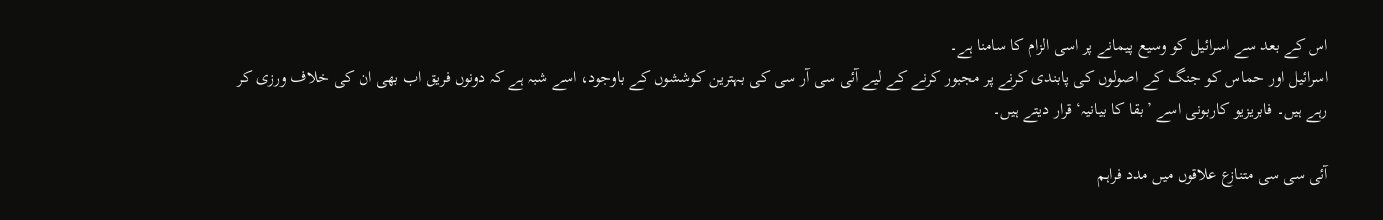اس کے بعد سے اسرائیل کو وسیع پیمانے پر اسی الزام کا سامنا ہے۔
اسرائیل اور حماس کو جنگ کے اصولوں کی پابندی کرنے پر مجبور کرنے کے لیے آئی سی آر سی کی بہترین کوششوں کے باوجود، اسے شبہ ہے کہ دونوں فریق اب بھی ان کی خلاف ورزی کر رہے ہیں۔ فابريزيو كاربونی اسے ’بقا کا بیانیہ‘ قرار دیتے ہیں۔

آئی سی سی متنازع علاقوں میں مدد فراہم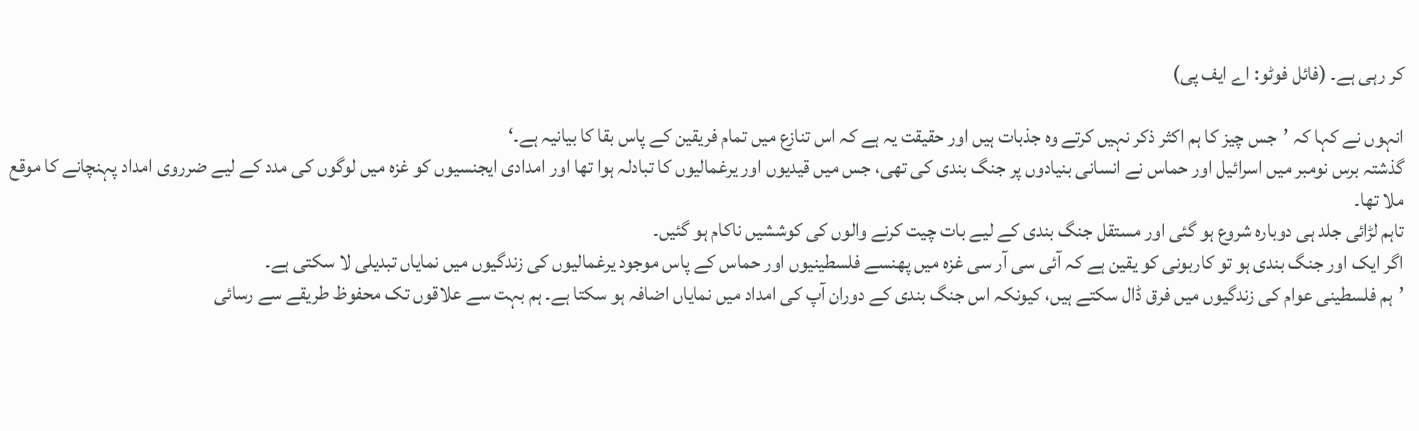کر رہی ہے۔ (فائل فوٹو: اے ایف پی)

انہوں نے کہا کہ ’جس چیز کا ہم اکثر ذکر نہیں کرتے وہ جذبات ہیں اور حقیقت یہ ہے کہ اس تنازع میں تمام فریقین کے پاس بقا کا بیانیہ ہے۔‘
گذشتہ برس نومبر میں اسرائیل اور حماس نے انسانی بنیادوں پر جنگ بندی کی تھی، جس میں قیدیوں اور یرغمالیوں کا تبادلہ ہوا تھا اور امدادی ایجنسیوں کو غزہ میں لوگوں کی مدد کے لیے ضرروی امداد پہنچانے کا موقع ملا تھا۔
تاہم لڑائی جلد ہی دوبارہ شروع ہو گئی اور مستقل جنگ بندی کے لیے بات چیت کرنے والوں کی کوششیں ناکام ہو گئیں۔
اگر ایک اور جنگ بندی ہو تو کاربونی کو یقین ہے کہ آئی سی آر سی غزہ میں پھنسے فلسطینیوں اور حماس کے پاس موجود یرغمالیوں کی زندگیوں میں نمایاں تبدیلی لا سکتی ہے۔
’ہم فلسطینی عوام کی زندگیوں میں فرق ڈال سکتے ہیں، کیونکہ اس جنگ بندی کے دوران آپ کی امداد میں نمایاں اضافہ ہو سکتا ہے۔ ہم بہت سے علاقوں تک محفوظ طریقے سے رسائی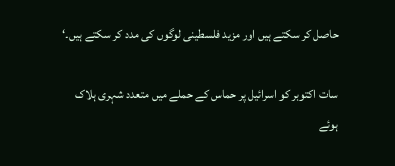حاصل کر سکتے ہیں اور مزید فلسطینی لوگوں کی مدد کر سکتے ہیں۔‘

سات اکتوبر کو اسرائیل پر حماس کے حملے میں متعدد شہری ہلاک ہوئے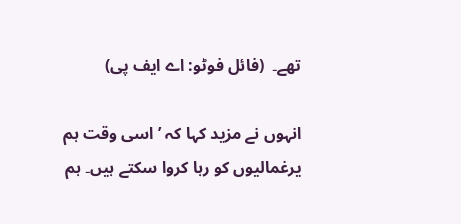تھے۔  (فائل فوٹو: اے ایف پی)

انہوں نے مزید کہا کہ ’اسی وقت ہم یرغمالیوں کو رہا کروا سکتے ہیں۔ ہم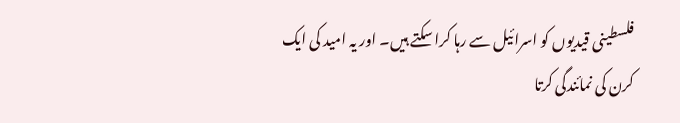فلسطینی قیدیوں کو اسرائیل سے رہا کرا سکتے ہیں۔ اور یہ امید کی ایک کرن کی نمائندگی کرتا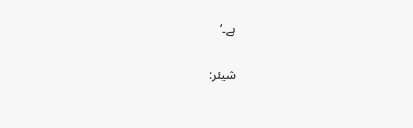ہے۔‘

شیئر: